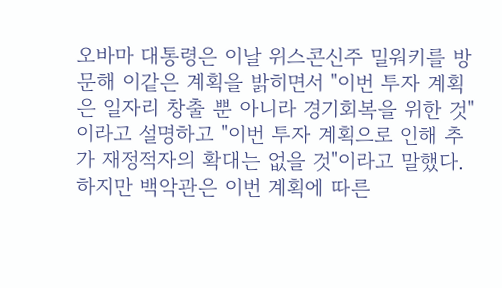오바마 대통령은 이날 위스콘신주 밀워키를 방문해 이같은 계획을 밝히면서 "이번 투자 계획은 일자리 창출 뿐 아니라 경기회복을 위한 것"이라고 설명하고 "이번 투자 계획으로 인해 추가 재정적자의 확대는 없을 것"이라고 말했다.
하지만 백악관은 이번 계획에 따른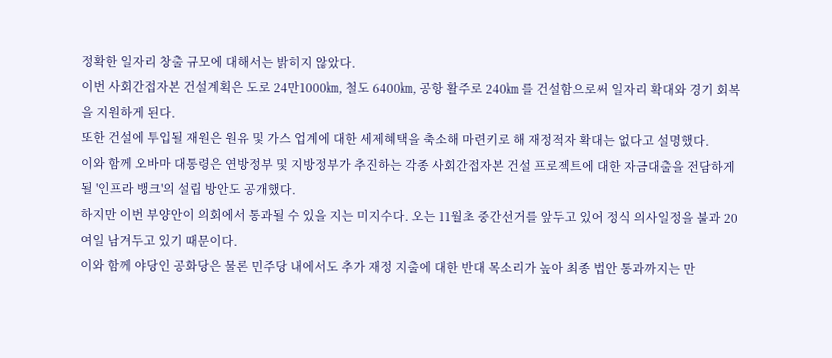정확한 일자리 창출 규모에 대해서는 밝히지 않았다.
이번 사회간접자본 건설계획은 도로 24만1000㎞, 철도 6400㎞, 공항 활주로 240㎞ 를 건설함으로써 일자리 확대와 경기 회복을 지원하게 된다.
또한 건설에 투입될 재원은 원유 및 가스 업계에 대한 세제혜택을 축소해 마련키로 해 재정적자 확대는 없다고 설명했다.
이와 함께 오바마 대통령은 연방정부 및 지방정부가 추진하는 각종 사회간접자본 건설 프로젝트에 대한 자금대출을 전담하게 될 '인프라 뱅크'의 설립 방안도 공개했다.
하지만 이번 부양안이 의회에서 통과될 수 있을 지는 미지수다. 오는 11월초 중간선거를 앞두고 있어 정식 의사일정을 불과 20여일 남겨두고 있기 때문이다.
이와 함께 야당인 공화당은 물론 민주당 내에서도 추가 재정 지출에 대한 반대 목소리가 높아 최종 법안 통과까지는 만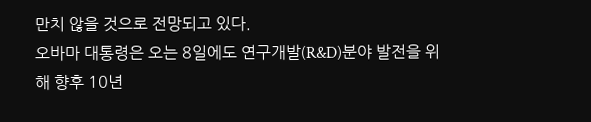만치 않을 것으로 전망되고 있다.
오바마 대통령은 오는 8일에도 연구개발(R&D)분야 발전을 위해 향후 10년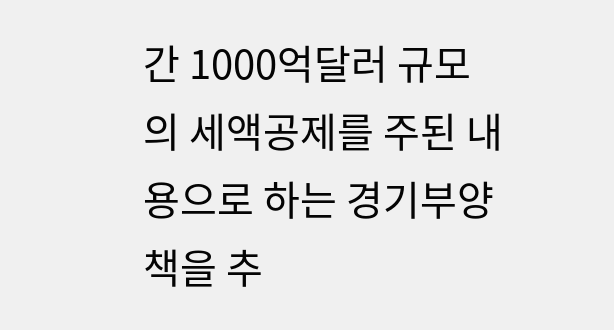간 1000억달러 규모의 세액공제를 주된 내용으로 하는 경기부양책을 추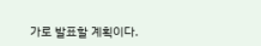가로 발표할 계획이다.